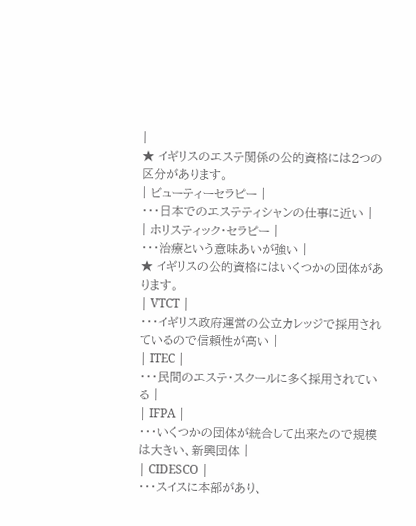|
★ イギリスのエステ関係の公的資格には2つの区分があります。
| ビューティーセラピー |
・・・日本でのエステティシャンの仕事に近い |
| ホリスティック・セラピー |
・・・治療という意味あいが強い |
★ イギリスの公的資格にはいくつかの団体があります。
| VTCT |
・・・イギリス政府運営の公立カレッジで採用されているので信頼性が高い |
| ITEC |
・・・民間のエステ・スクールに多く採用されている |
| IFPA |
・・・いくつかの団体が統合して出来たので規模は大きい、新興団体 |
| CIDESCO |
・・・スイスに本部があり、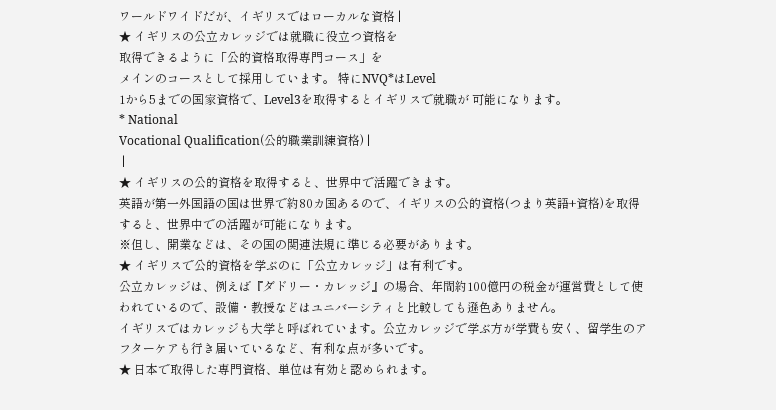ワールドワイドだが、イギリスではローカルな資格 |
★ イギリスの公立カレッジでは就職に役立つ資格を
取得できるように「公的資格取得専門コース」を
メインのコースとして採用しています。 特にNVQ*はLevel
1から5までの国家資格で、Level3を取得するとイギリスで就職が 可能になります。
* National
Vocational Qualification(公的職業訓練資格) |
 |
★ イギリスの公的資格を取得すると、世界中で活躍できます。
英語が第一外国語の国は世界で約80カ国あるので、イギリスの公的資格(つまり英語+資格)を取得すると、世界中での活躍が可能になります。
※但し、開業などは、その国の関連法規に準じる必要があります。
★ イギリスで公的資格を学ぶのに「公立カレッジ」は有利です。
公立カレッジは、例えば『ダドリー・カレッジ』の場合、年間約100億円の税金が運営費として使われているので、設備・教授などはユニバーシティと比較しても遜色ありません。
イギリスではカレッジも大学と呼ばれています。公立カレッジで学ぶ方が学費も安く、留学生のアフターケアも行き届いているなど、有利な点が多いです。
★ 日本で取得した専門資格、単位は有効と認められます。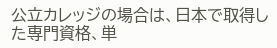公立カレッジの場合は、日本で取得した専門資格、単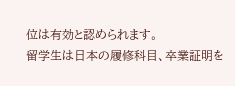位は有効と認められます。
留学生は日本の履修科目、卒業証明を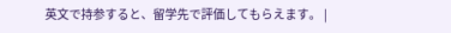英文で持参すると、留学先で評価してもらえます。 |